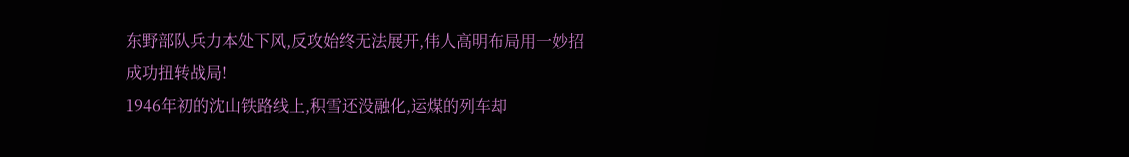东野部队兵力本处下风,反攻始终无法展开,伟人高明布局用一妙招成功扭转战局!
1946年初的沈山铁路线上,积雪还没融化,运煤的列车却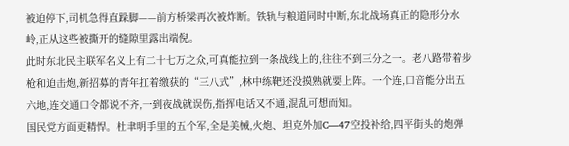被迫停下,司机急得直跺脚——前方桥梁再次被炸断。铁轨与粮道同时中断,东北战场真正的隐形分水岭,正从这些被撕开的缝隙里露出端倪。
此时东北民主联军名义上有二十七万之众,可真能拉到一条战线上的,往往不到三分之一。老八路带着步枪和迫击炮,新招募的青年扛着缴获的“三八式”,林中练靶还没摸熟就要上阵。一个连,口音能分出五六地,连交通口令都说不齐,一到夜战就误伤,指挥电话又不通,混乱可想而知。
国民党方面更精悍。杜聿明手里的五个军,全是美械,火炮、坦克外加C—47空投补给,四平街头的炮弹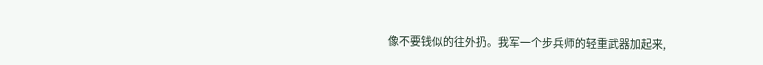像不要钱似的往外扔。我军一个步兵师的轻重武器加起来,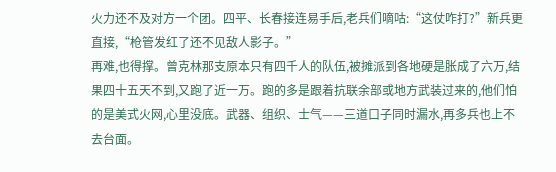火力还不及对方一个团。四平、长春接连易手后,老兵们嘀咕:“这仗咋打?”新兵更直接,“枪管发红了还不见敌人影子。”
再难,也得撑。曾克林那支原本只有四千人的队伍,被摊派到各地硬是胀成了六万,结果四十五天不到,又跑了近一万。跑的多是跟着抗联余部或地方武装过来的,他们怕的是美式火网,心里没底。武器、组织、士气——三道口子同时漏水,再多兵也上不去台面。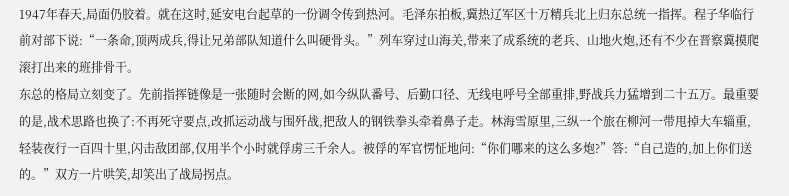1947年春天,局面仍胶着。就在这时,延安电台起草的一份调令传到热河。毛泽东拍板,冀热辽军区十万精兵北上归东总统一指挥。程子华临行前对部下说:“一条命,顶两成兵,得让兄弟部队知道什么叫硬骨头。”列车穿过山海关,带来了成系统的老兵、山地火炮,还有不少在晋察冀摸爬滚打出来的班排骨干。
东总的格局立刻变了。先前指挥链像是一张随时会断的网,如今纵队番号、后勤口径、无线电呼号全部重排,野战兵力猛增到二十五万。最重要的是,战术思路也换了:不再死守要点,改抓运动战与围歼战,把敌人的钢铁拳头牵着鼻子走。林海雪原里,三纵一个旅在柳河一带甩掉大车辎重,轻装夜行一百四十里,闪击敌团部,仅用半个小时就俘虏三千余人。被俘的军官愣怔地问:“你们哪来的这么多炮?”答:“自己造的,加上你们送的。”双方一片哄笑,却笑出了战局拐点。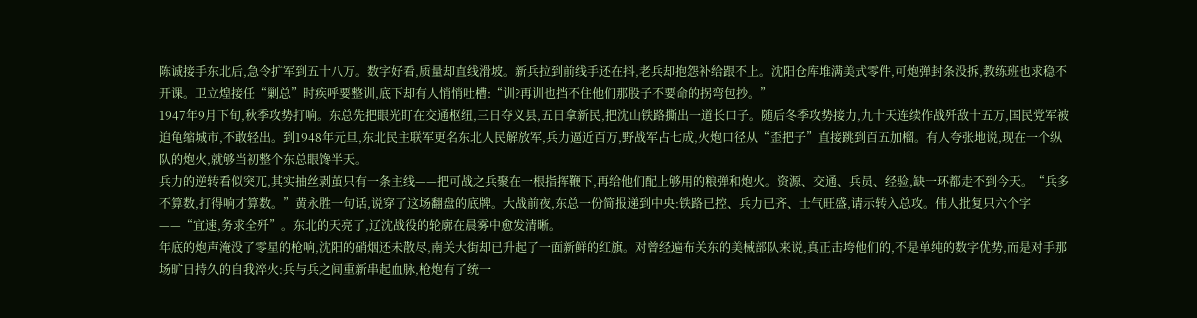陈诚接手东北后,急令扩军到五十八万。数字好看,质量却直线滑坡。新兵拉到前线手还在抖,老兵却抱怨补给跟不上。沈阳仓库堆满美式零件,可炮弹封条没拆,教练班也求稳不开课。卫立煌接任“剿总”时疾呼要整训,底下却有人悄悄吐槽:“训?再训也挡不住他们那股子不要命的拐弯包抄。”
1947年9月下旬,秋季攻势打响。东总先把眼光盯在交通枢纽,三日夺义县,五日拿新民,把沈山铁路撕出一道长口子。随后冬季攻势接力,九十天连续作战歼敌十五万,国民党军被迫龟缩城市,不敢轻出。到1948年元旦,东北民主联军更名东北人民解放军,兵力逼近百万,野战军占七成,火炮口径从“歪把子”直接跳到百五加榴。有人夸张地说,现在一个纵队的炮火,就够当初整个东总眼馋半天。
兵力的逆转看似突兀,其实抽丝剥茧只有一条主线——把可战之兵聚在一根指挥鞭下,再给他们配上够用的粮弹和炮火。资源、交通、兵员、经验,缺一环都走不到今天。“兵多不算数,打得响才算数。”黄永胜一句话,说穿了这场翻盘的底牌。大战前夜,东总一份简报递到中央:铁路已控、兵力已齐、士气旺盛,请示转入总攻。伟人批复只六个字——“宜速,务求全歼”。东北的天亮了,辽沈战役的轮廓在晨雾中愈发清晰。
年底的炮声淹没了零星的枪响,沈阳的硝烟还未散尽,南关大街却已升起了一面新鲜的红旗。对曾经遍布关东的美械部队来说,真正击垮他们的,不是单纯的数字优势,而是对手那场旷日持久的自我淬火:兵与兵之间重新串起血脉,枪炮有了统一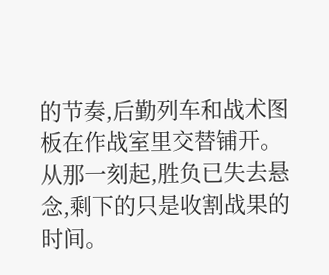的节奏,后勤列车和战术图板在作战室里交替铺开。从那一刻起,胜负已失去悬念,剩下的只是收割战果的时间。